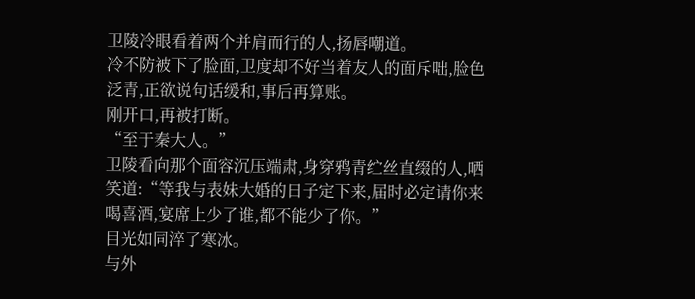卫陵冷眼看着两个并肩而行的人,扬唇嘲道。
冷不防被下了脸面,卫度却不好当着友人的面斥咄,脸色泛青,正欲说句话缓和,事后再算账。
刚开口,再被打断。
“至于秦大人。”
卫陵看向那个面容沉压端肃,身穿鸦青纻丝直缀的人,哂笑道:“等我与表妹大婚的日子定下来,届时必定请你来喝喜酒,宴席上少了谁,都不能少了你。”
目光如同淬了寒冰。
与外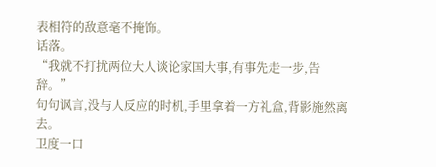表相符的敌意毫不掩饰。
话落。
“我就不打扰两位大人谈论家国大事,有事先走一步,告辞。”
句句讽言,没与人反应的时机,手里拿着一方礼盒,背影施然离去。
卫度一口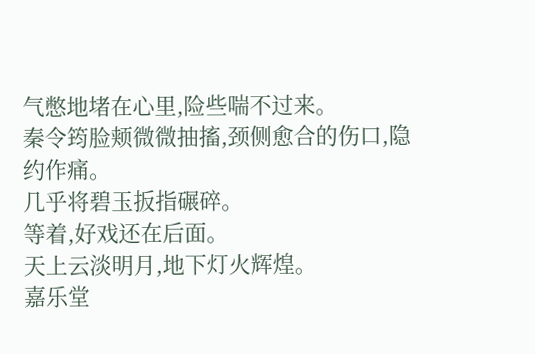气憋地堵在心里,险些喘不过来。
秦令筠脸颊微微抽搐,颈侧愈合的伤口,隐约作痛。
几乎将碧玉扳指碾碎。
等着,好戏还在后面。
天上云淡明月,地下灯火辉煌。
嘉乐堂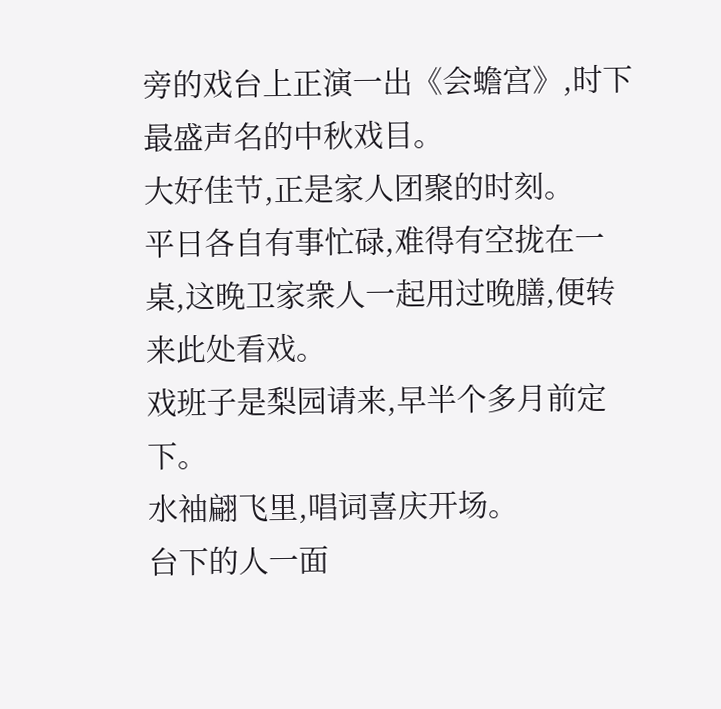旁的戏台上正演一出《会蟾宫》,时下最盛声名的中秋戏目。
大好佳节,正是家人团聚的时刻。
平日各自有事忙碌,难得有空拢在一桌,这晚卫家衆人一起用过晚膳,便转来此处看戏。
戏班子是梨园请来,早半个多月前定下。
水袖翩飞里,唱词喜庆开场。
台下的人一面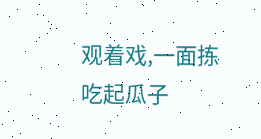观着戏,一面拣吃起瓜子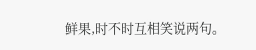鲜果,时不时互相笑说两句。